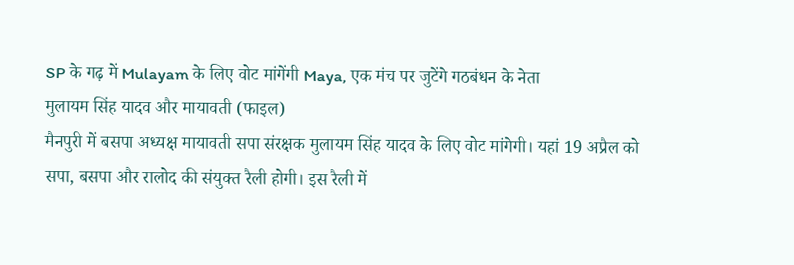SP के गढ़ में Mulayam के लिए वोट मांगेंगी Maya, एक मंच पर जुटेंगे गठबंधन के नेता
मुलायम सिंह यादव और मायावती (फाइल)
मैनपुरी में बसपा अध्यक्ष मायावती सपा संरक्षक मुलायम सिंह यादव के लिए वोट मांगेगी। यहां 19 अप्रैल को सपा, बसपा और रालोद की संयुक्त रैली होगी। इस रैली में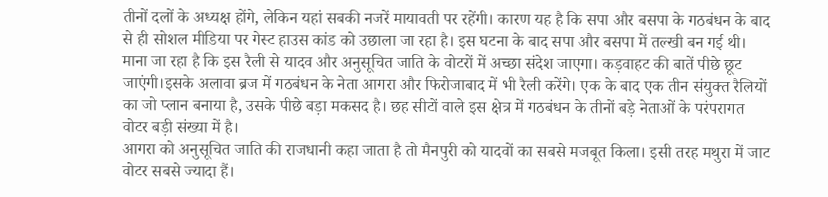तीनों दलों के अध्यक्ष होंगे, लेकिन यहां सबकी नजरें मायावती पर रहेंगी। कारण यह है कि सपा और बसपा के गठबंधन के बाद से ही सोशल मीडिया पर गेस्ट हाउस कांड को उछाला जा रहा है। इस घटना के बाद सपा और बसपा में तल्खी बन गई थी। माना जा रहा है कि इस रैली से यादव और अनुसूचित जाति के वोटरों में अच्छा संदेश जाएगा। कड़वाहट की बातें पीछे छूट जाएंगी।इसके अलावा ब्रज में गठबंधन के नेता आगरा और फिरोजाबाद में भी रैली करेंगे। एक के बाद एक तीन संयुक्त रैलियों का जो प्लान बनाया है, उसके पीछे बड़ा मकसद है। छह सीटों वाले इस क्षेत्र में गठबंधन के तीनों बड़े नेताओं के परंपरागत वोटर बड़ी संख्या में है।
आगरा को अनुसूचित जाति की राजधानी कहा जाता है तो मैनपुरी को यादवों का सबसे मजबूत किला। इसी तरह मथुरा में जाट वोटर सबसे ज्यादा हैं।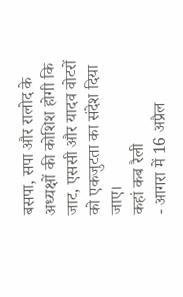बसपा, सपा और रालोद के अध्यक्षों की कोशिश होगी कि जाट, एससी और यादव वोटरों को एकजुटता का संदेश दिया जाए।
कहां कब रैली
- आगरा में 16 अप्रैल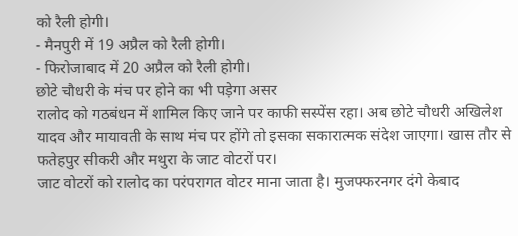को रैली होगी।
- मैनपुरी में 19 अप्रैल को रैली होगी।
- फिरोजाबाद में 20 अप्रैल को रैली होगी।
छोटे चौधरी के मंच पर होने का भी पड़ेगा असर
रालोद को गठबंधन में शामिल किए जाने पर काफी सस्पेंस रहा। अब छोटे चौधरी अखिलेश यादव और मायावती के साथ मंच पर होंगे तो इसका सकारात्मक संदेश जाएगा। खास तौर से फतेहपुर सीकरी और मथुरा के जाट वोटरों पर।
जाट वोटरों को रालोद का परंपरागत वोटर माना जाता है। मुजफ्फरनगर दंगे केबाद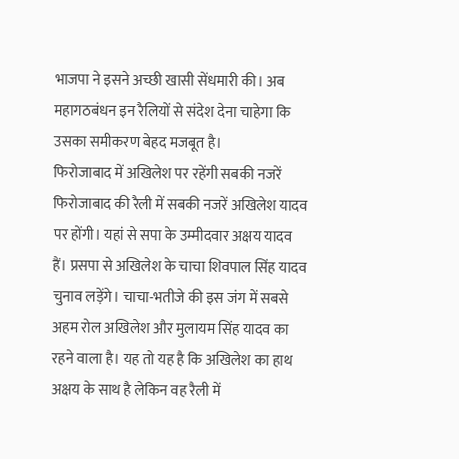भाजपा ने इसने अच्छी खासी सेंधमारी की। अब महागठबंधन इन रैलियों से संदेश देना चाहेगा कि उसका समीकरण बेहद मजबूत है।
फिरोजाबाद में अखिलेश पर रहेंगी सबकी नजरें
फिरोजाबाद की रैली में सबकी नजरें अखिलेश यादव पर होंगी। यहां से सपा के उम्मीदवार अक्षय यादव हैं। प्रसपा से अखिलेश के चाचा शिवपाल सिंह यादव चुनाव लड़ेंगे। चाचा-भतीजे की इस जंग में सबसे अहम रोल अखिलेश और मुलायम सिंह यादव का रहने वाला है। यह तो यह है कि अखिलेश का हाथ अक्षय के साथ है लेकिन वह रैली में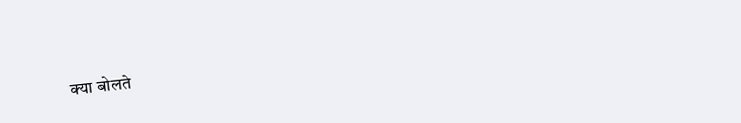क्या बोलते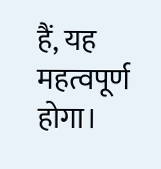हैं, यह महत्वपूर्ण होगा।